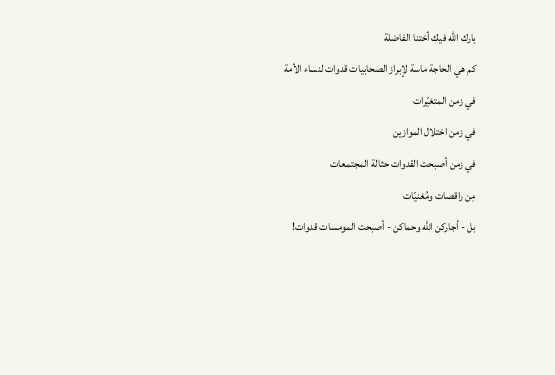بارك الله فيك أختنا الفاضلة
كم هي الحاجة ماسة لإبراز الصحابيات قدوات لنساء الأمة
في زمن المتغيّرات
في زمن اختلال الموازين
في زمن أصبحت القدوات حثالة المجتمعات
مِن راقصات ومُغنيّات
بل - أجاركن الله وحماكن - أصبحت المومسات قدوات!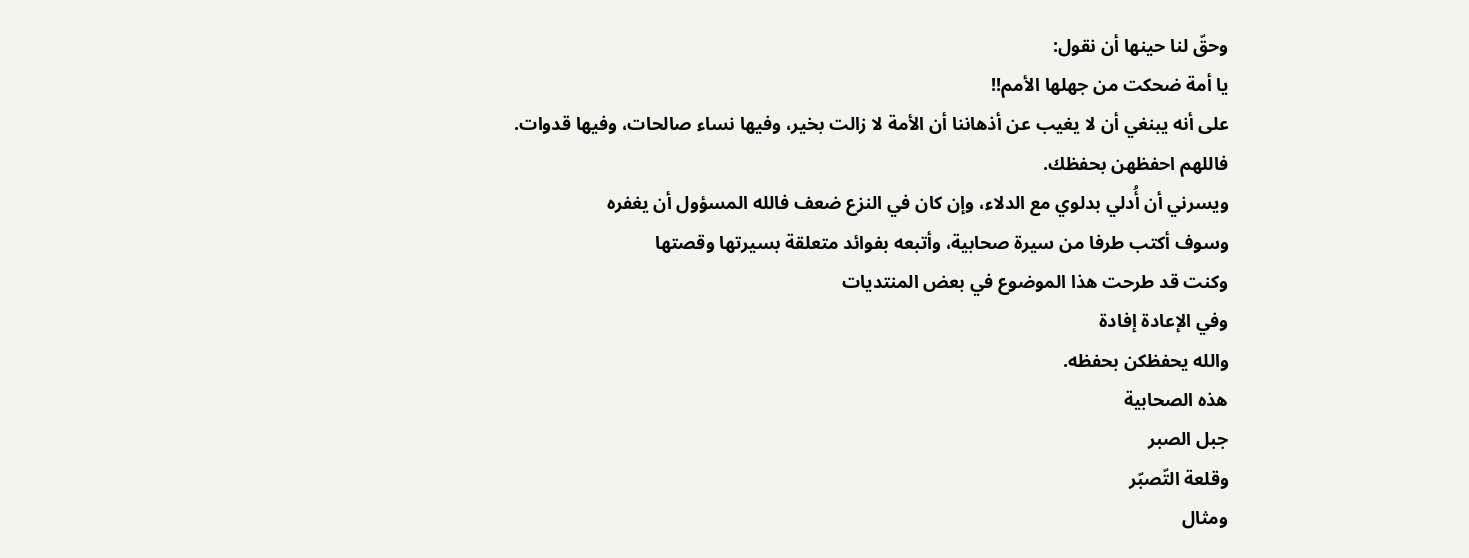وحقّ لنا حينها أن نقول:
يا أمة ضحكت من جهلها الأمم!!
على أنه يبنغي أن لا يغيب عن أذهاننا أن الأمة لا زالت بخير، وفيها نساء صالحات، وفيها قدوات.
فاللهم احفظهن بحفظك.
ويسرني أن أُدلي بدلوي مع الدلاء، وإن كان في النزع ضعف فالله المسؤول أن يغفره
وسوف أكتب طرفا من سيرة صحابية، وأتبعه بفوائد متعلقة بسيرتها وقصتها
وكنت قد طرحت هذا الموضوع في بعض المنتديات
وفي الإعادة إفادة
والله يحفظكن بحفظه.
هذه الصحابية
جبل الصبر
وقلعة التّصبّر
ومثال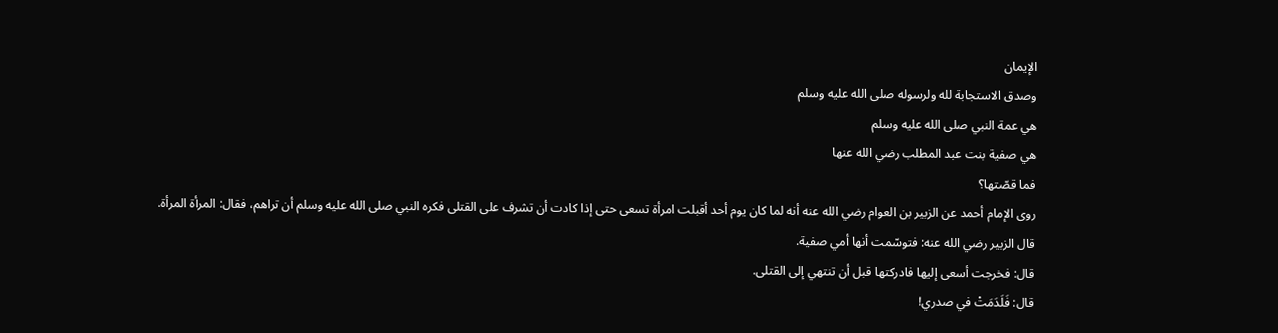الإيمان
وصدق الاستجابة لله ولرسوله صلى الله عليه وسلم
هي عمة النبي صلى الله عليه وسلم
هي صفية بنت عبد المطلب رضي الله عنها
فما قصّتها؟
روى الإمام أحمد عن الزبير بن العوام رضي الله عنه أنه لما كان يوم أحد أقبلت امرأة تسعى حتى إذا كادت أن تشرف على القتلى فكره النبي صلى الله عليه وسلم أن تراهم، فقال: المرأة المرأة.
قال الزبير رضي الله عنه: فتوسّمت أنها أمي صفية.
قال: فخرجت أسعى إليها فادركتها قبل أن تنتهي إلى القتلى.
قال: فَلَدَمَتْ في صدري!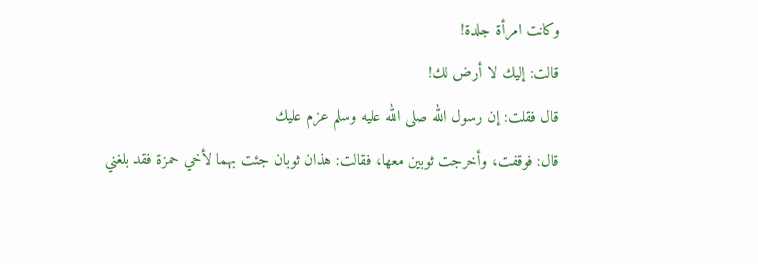وكانت امرأة جلدة!
قالت: إليك لا أرض لك!
قال فقلت: إن رسول الله صلى الله عليه وسلم عزم عليك
قال: فوقفت، وأخرجت ثوبين معها، فقالت: هذان ثوبان جئت بهما لأخي حمزة فقد بلغني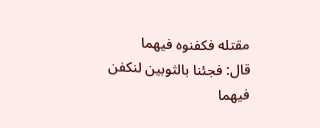مقتله فكفنوه فيهما
قال: فجئنا بالثوبين لنكفن فيهما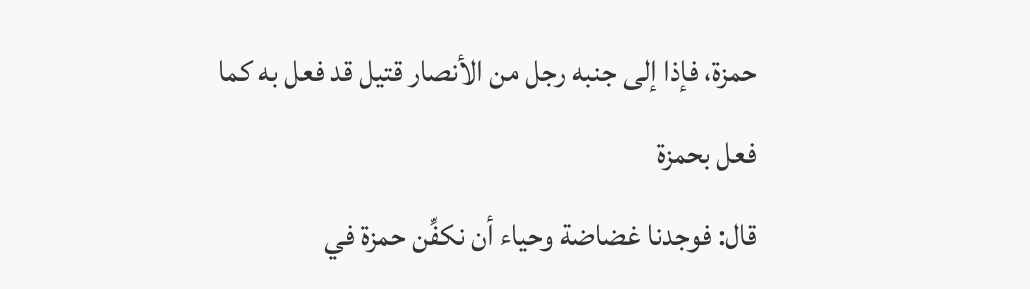حمزة، فإذا إلى جنبه رجل من الأنصار قتيل قد فعل به كما فعل بحمزة
قال: فوجدنا غضاضة وحياء أن نكفِّن حمزة في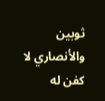ثوبين والأنصاري لا كفن له